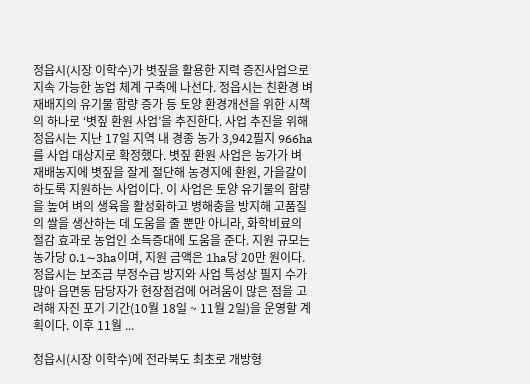정읍시(시장 이학수)가 볏짚을 활용한 지력 증진사업으로 지속 가능한 농업 체계 구축에 나선다. 정읍시는 친환경 벼 재배지의 유기물 함량 증가 등 토양 환경개선을 위한 시책의 하나로 ‘볏짚 환원 사업’을 추진한다. 사업 추진을 위해 정읍시는 지난 17일 지역 내 경종 농가 3,942필지 966ha를 사업 대상지로 확정했다. 볏짚 환원 사업은 농가가 벼 재배농지에 볏짚을 잘게 절단해 농경지에 환원, 가을갈이하도록 지원하는 사업이다. 이 사업은 토양 유기물의 함량을 높여 벼의 생육을 활성화하고 병해충을 방지해 고품질의 쌀을 생산하는 데 도움을 줄 뿐만 아니라, 화학비료의 절감 효과로 농업인 소득증대에 도움을 준다. 지원 규모는 농가당 0.1∼3ha이며, 지원 금액은 1ha당 20만 원이다. 정읍시는 보조금 부정수급 방지와 사업 특성상 필지 수가 많아 읍면동 담당자가 현장점검에 어려움이 많은 점을 고려해 자진 포기 기간(10월 18일 ~ 11월 2일)을 운영할 계획이다. 이후 11월 ...

정읍시(시장 이학수)에 전라북도 최초로 개방형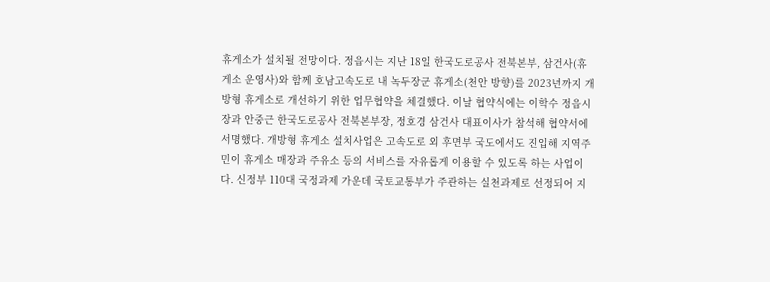휴게소가 설치될 전망이다. 정읍시는 지난 18일 한국도로공사 전북본부, 삼건사(휴게소 운영사)와 함께 호남고속도로 내 녹두장군 휴게소(천안 방향)를 2023년까지 개방형 휴게소로 개선하기 위한 업무협약을 체결했다. 이날 협약식에는 이학수 정읍시장과 안중근 한국도로공사 전북본부장, 정호경 삼건사 대표이사가 참석해 협약서에 서명했다. 개방형 휴게소 설치사업은 고속도로 외 후면부 국도에서도 진입해 지역주민이 휴게소 매장과 주유소 등의 서비스를 자유롭게 이용할 수 있도록 하는 사업이다. 신정부 110대 국정과제 가운데 국토교통부가 주관하는 실천과제로 선정되어 지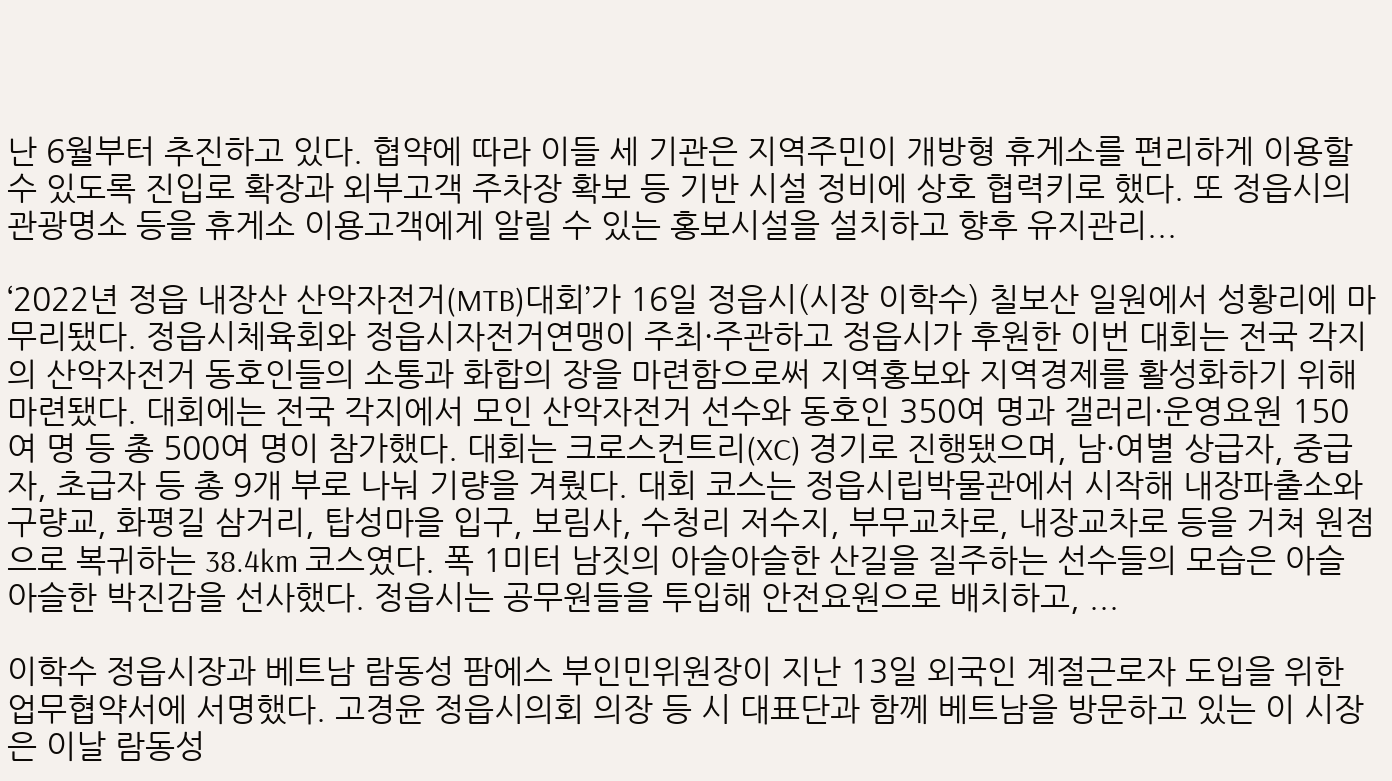난 6월부터 추진하고 있다. 협약에 따라 이들 세 기관은 지역주민이 개방형 휴게소를 편리하게 이용할 수 있도록 진입로 확장과 외부고객 주차장 확보 등 기반 시설 정비에 상호 협력키로 했다. 또 정읍시의 관광명소 등을 휴게소 이용고객에게 알릴 수 있는 홍보시설을 설치하고 향후 유지관리...

‘2022년 정읍 내장산 산악자전거(MTB)대회’가 16일 정읍시(시장 이학수) 칠보산 일원에서 성황리에 마무리됐다. 정읍시체육회와 정읍시자전거연맹이 주최·주관하고 정읍시가 후원한 이번 대회는 전국 각지의 산악자전거 동호인들의 소통과 화합의 장을 마련함으로써 지역홍보와 지역경제를 활성화하기 위해 마련됐다. 대회에는 전국 각지에서 모인 산악자전거 선수와 동호인 350여 명과 갤러리·운영요원 150여 명 등 총 500여 명이 참가했다. 대회는 크로스컨트리(XC) 경기로 진행됐으며, 남·여별 상급자, 중급자, 초급자 등 총 9개 부로 나눠 기량을 겨뤘다. 대회 코스는 정읍시립박물관에서 시작해 내장파출소와 구량교, 화평길 삼거리, 탑성마을 입구, 보림사, 수청리 저수지, 부무교차로, 내장교차로 등을 거쳐 원점으로 복귀하는 38.4km 코스였다. 폭 1미터 남짓의 아슬아슬한 산길을 질주하는 선수들의 모습은 아슬아슬한 박진감을 선사했다. 정읍시는 공무원들을 투입해 안전요원으로 배치하고, ...

이학수 정읍시장과 베트남 람동성 팜에스 부인민위원장이 지난 13일 외국인 계절근로자 도입을 위한 업무협약서에 서명했다. 고경윤 정읍시의회 의장 등 시 대표단과 함께 베트남을 방문하고 있는 이 시장은 이날 람동성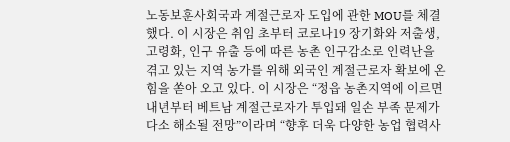노동보훈사회국과 계절근로자 도입에 관한 MOU를 체결했다. 이 시장은 취임 초부터 코로나19 장기화와 저출생, 고령화, 인구 유출 등에 따른 농촌 인구감소로 인력난을 겪고 있는 지역 농가를 위해 외국인 계절근로자 확보에 온 힘을 쏟아 오고 있다. 이 시장은 “정읍 농촌지역에 이르면 내년부터 베트남 계절근로자가 투입돼 일손 부족 문제가 다소 해소될 전망”이라며 “향후 더욱 다양한 농업 협력사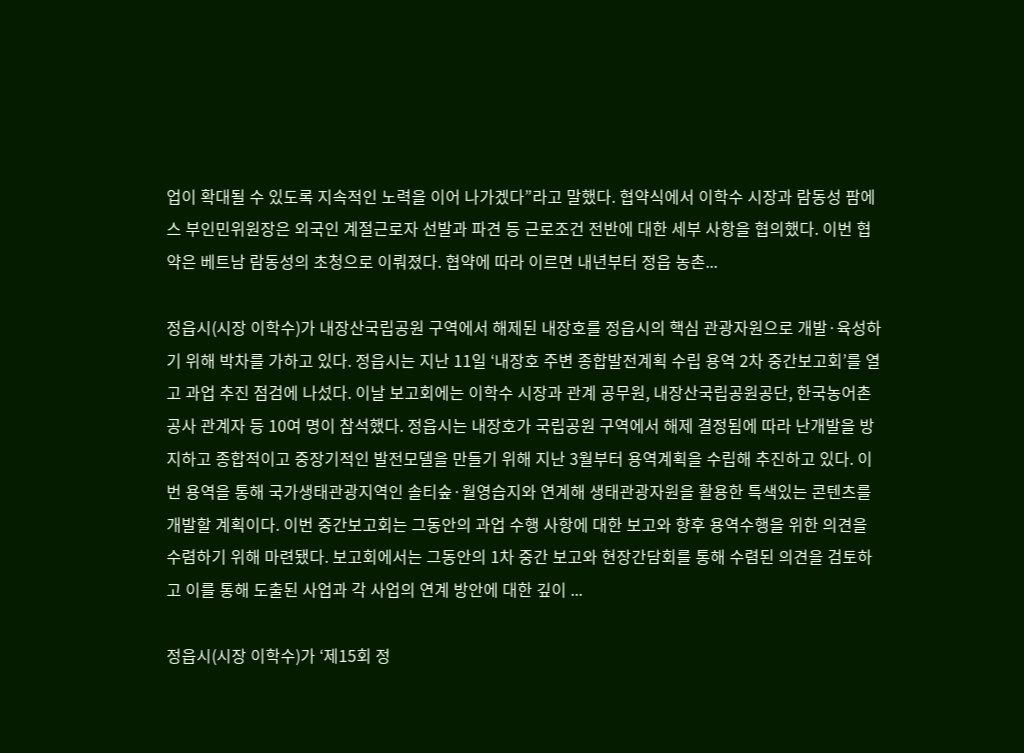업이 확대될 수 있도록 지속적인 노력을 이어 나가겠다”라고 말했다. 협약식에서 이학수 시장과 람동성 팜에스 부인민위원장은 외국인 계절근로자 선발과 파견 등 근로조건 전반에 대한 세부 사항을 협의했다. 이번 협약은 베트남 람동성의 초청으로 이뤄졌다. 협약에 따라 이르면 내년부터 정읍 농촌...

정읍시(시장 이학수)가 내장산국립공원 구역에서 해제된 내장호를 정읍시의 핵심 관광자원으로 개발·육성하기 위해 박차를 가하고 있다. 정읍시는 지난 11일 ‘내장호 주변 종합발전계획 수립 용역 2차 중간보고회’를 열고 과업 추진 점검에 나섰다. 이날 보고회에는 이학수 시장과 관계 공무원, 내장산국립공원공단, 한국농어촌공사 관계자 등 10여 명이 참석했다. 정읍시는 내장호가 국립공원 구역에서 해제 결정됨에 따라 난개발을 방지하고 종합적이고 중장기적인 발전모델을 만들기 위해 지난 3월부터 용역계획을 수립해 추진하고 있다. 이번 용역을 통해 국가생태관광지역인 솔티숲·월영습지와 연계해 생태관광자원을 활용한 특색있는 콘텐츠를 개발할 계획이다. 이번 중간보고회는 그동안의 과업 수행 사항에 대한 보고와 향후 용역수행을 위한 의견을 수렴하기 위해 마련됐다. 보고회에서는 그동안의 1차 중간 보고와 현장간담회를 통해 수렴된 의견을 검토하고 이를 통해 도출된 사업과 각 사업의 연계 방안에 대한 깊이 ...

정읍시(시장 이학수)가 ‘제15회 정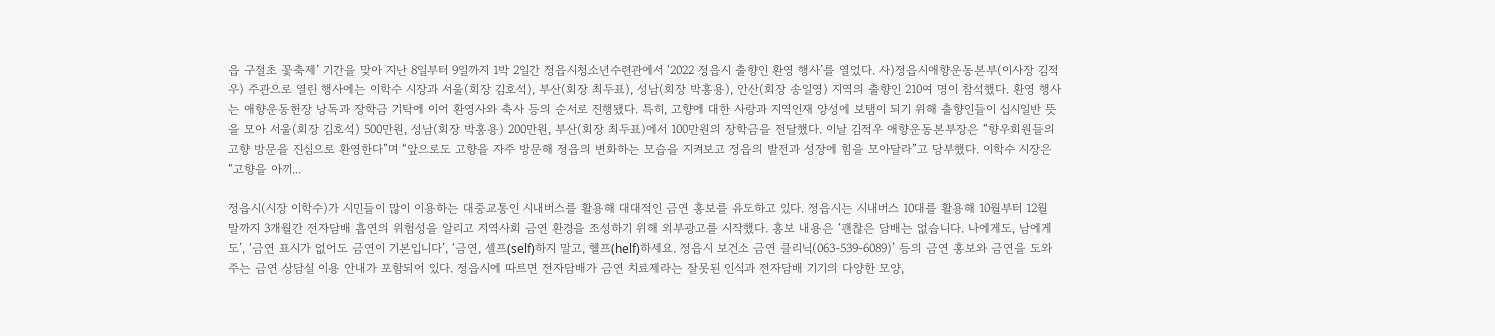읍 구절초 꽃축제’ 기간을 맞아 지난 8일부터 9일까지 1박 2일간 정읍시청소년수련관에서 ‘2022 정읍시 출향인 환영 행사’를 열었다. 사)정읍시애향운동본부(이사장 김적우) 주관으로 열린 행사에는 이학수 시장과 서울(회장 김호석), 부산(회장 최두표), 성남(회장 박홍용), 안산(회장 송일영) 지역의 출향인 210여 명이 참석했다. 환영 행사는 애향운동헌장 낭독과 장학금 기탁에 이어 환영사와 축사 등의 순서로 진행됐다. 특히, 고향에 대한 사랑과 지역인재 양성에 보탬이 되기 위해 출향인들이 십시일반 뜻을 모아 서울(회장 김호석) 500만원, 성남(회장 박홍용) 200만원, 부산(회장 최두표)에서 100만원의 장학금을 전달했다. 이날 김적우 애향운동본부장은 “향우회원들의 고향 방문을 진심으로 환영한다”며 “앞으로도 고향을 자주 방문해 정읍의 변화하는 모습을 지켜보고 정읍의 발전과 성장에 힘을 모아달라”고 당부했다. 이학수 시장은 “고향을 아끼...

정읍시(시장 이학수)가 시민들이 많이 이용하는 대중교통인 시내버스를 활용해 대대적인 금연 홍보를 유도하고 있다. 정읍시는 시내버스 10대를 활용해 10월부터 12월 말까지 3개월간 전자담배 흡연의 위험성을 알리고 지역사회 금연 환경을 조성하기 위해 외부광고를 시작했다. 홍보 내용은 ‘괜찮은 담배는 없습니다. 나에게도, 남에게도’, ‘금연 표시가 없어도 금연이 기본입니다’, ‘금연, 셀프(self)하지 말고, 헬프(helf)하세요. 정읍시 보건소 금연 클리닉(063-539-6089)’ 등의 금연 홍보와 금연을 도와주는 금연 상담실 이용 안내가 포함되어 있다. 정읍시에 따르면 전자담배가 금연 치료제라는 잘못된 인식과 전자담배 기기의 다양한 모양,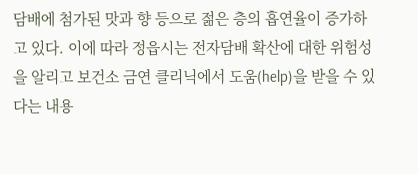담배에 첨가된 맛과 향 등으로 젊은 층의 흡연율이 증가하고 있다. 이에 따라 정읍시는 전자담배 확산에 대한 위험성을 알리고 보건소 금연 클리닉에서 도움(help)을 받을 수 있다는 내용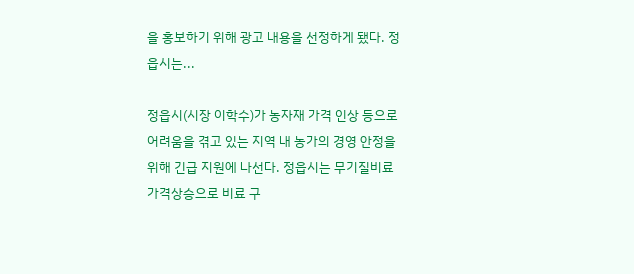을 홍보하기 위해 광고 내용을 선정하게 됐다. 정읍시는...

정읍시(시장 이학수)가 농자재 가격 인상 등으로 어려움을 겪고 있는 지역 내 농가의 경영 안정을 위해 긴급 지원에 나선다. 정읍시는 무기질비료 가격상승으로 비료 구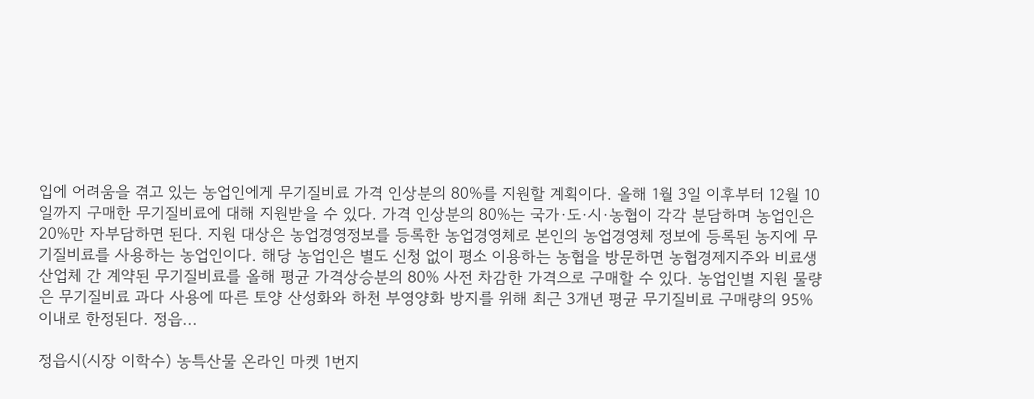입에 어려움을 겪고 있는 농업인에게 무기질비료 가격 인상분의 80%를 지원할 계획이다. 올해 1월 3일 이후부터 12월 10일까지 구매한 무기질비료에 대해 지원받을 수 있다. 가격 인상분의 80%는 국가·도·시·농협이 각각 분담하며 농업인은 20%만 자부담하면 된다. 지원 대상은 농업경영정보를 등록한 농업경영체로 본인의 농업경영체 정보에 등록된 농지에 무기질비료를 사용하는 농업인이다. 해당 농업인은 별도 신청 없이 평소 이용하는 농협을 방문하면 농협경제지주와 비료생산업체 간 계약된 무기질비료를 올해 평균 가격상승분의 80% 사전 차감한 가격으로 구매할 수 있다. 농업인별 지원 물량은 무기질비료 과다 사용에 따른 토양 산성화와 하천 부영양화 방지를 위해 최근 3개년 평균 무기질비료 구매량의 95% 이내로 한정된다. 정읍...

정읍시(시장 이학수) 농특산물 온라인 마켓 1번지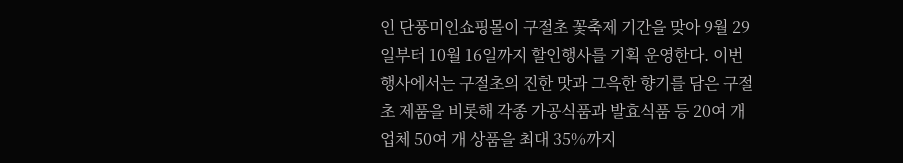인 단풍미인쇼핑몰이 구절초 꽃축제 기간을 맞아 9월 29일부터 10월 16일까지 할인행사를 기획 운영한다. 이번 행사에서는 구절초의 진한 맛과 그윽한 향기를 담은 구절초 제품을 비롯해 각종 가공식품과 발효식품 등 20여 개 업체 50여 개 상품을 최대 35%까지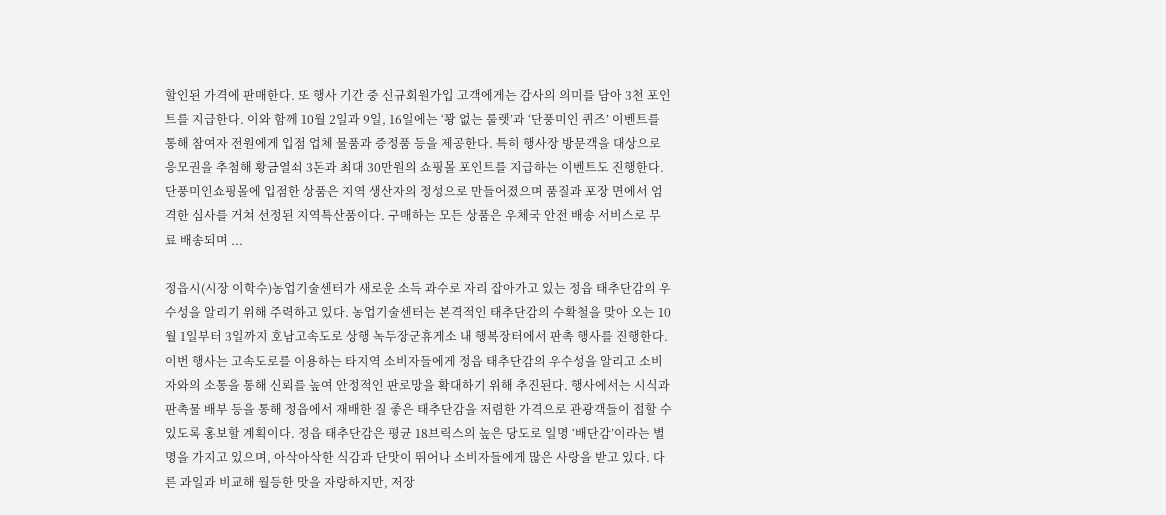할인된 가격에 판매한다. 또 행사 기간 중 신규회원가입 고객에게는 감사의 의미를 담아 3천 포인트를 지급한다. 이와 함께 10월 2일과 9일, 16일에는 ‘꽝 없는 룰렛’과 ‘단풍미인 퀴즈’ 이벤트를 통해 참여자 전원에게 입점 업체 물품과 증정품 등을 제공한다. 특히 행사장 방문객을 대상으로 응모권을 추첨해 황금열쇠 3돈과 최대 30만원의 쇼핑몰 포인트를 지급하는 이벤트도 진행한다. 단풍미인쇼핑몰에 입점한 상품은 지역 생산자의 정성으로 만들어졌으며 품질과 포장 면에서 엄격한 심사를 거쳐 선정된 지역특산품이다. 구매하는 모든 상품은 우체국 안전 배송 서비스로 무료 배송되며 ...

정읍시(시장 이학수)농업기술센터가 새로운 소득 과수로 자리 잡아가고 있는 정읍 태추단감의 우수성을 알리기 위해 주력하고 있다. 농업기술센터는 본격적인 태추단감의 수확철을 맞아 오는 10월 1일부터 3일까지 호남고속도로 상행 녹두장군휴게소 내 행복장터에서 판촉 행사를 진행한다. 이번 행사는 고속도로를 이용하는 타지역 소비자들에게 정읍 태추단감의 우수성을 알리고 소비자와의 소통을 통해 신뢰를 높여 안정적인 판로망을 확대하기 위해 추진된다. 행사에서는 시식과 판촉물 배부 등을 통해 정읍에서 재배한 질 좋은 태추단감을 저렴한 가격으로 관광객들이 접할 수 있도록 홍보할 계획이다. 정읍 태추단감은 평균 18브릭스의 높은 당도로 일명 ‘배단감’이라는 별명을 가지고 있으며, 아삭아삭한 식감과 단맛이 뛰어나 소비자들에게 많은 사랑을 받고 있다. 다른 과일과 비교해 월등한 맛을 자랑하지만, 저장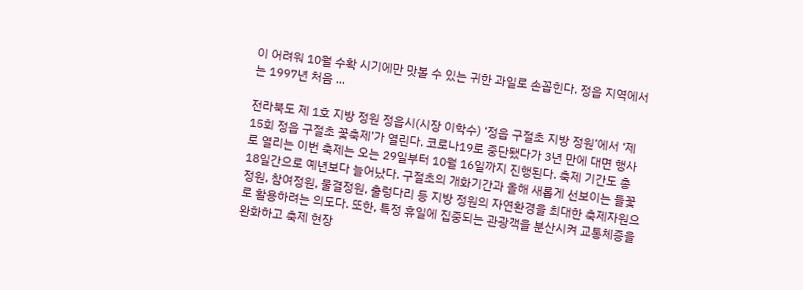이 어려워 10월 수확 시기에만 맛볼 수 있는 귀한 과일로 손꼽힌다. 정읍 지역에서는 1997년 처음 ...

전라북도 제 1호 지방 정원 정읍시(시장 이학수) ‘정읍 구절초 지방 정원’에서 ‘제15회 정읍 구절초 꽃축제’가 열린다. 코로나19로 중단됐다가 3년 만에 대면 행사로 열리는 이번 축제는 오는 29일부터 10월 16일까지 진행된다. 축제 기간도 총 18일간으로 예년보다 늘어났다. 구절초의 개화기간과 올해 새롭게 선보이는 들꽃정원, 참여정원, 물결정원, 출렁다리 등 지방 정원의 자연환경을 최대한 축제자원으로 활용하려는 의도다. 또한, 특정 휴일에 집중되는 관광객을 분산시켜 교통체증을 완화하고 축제 현장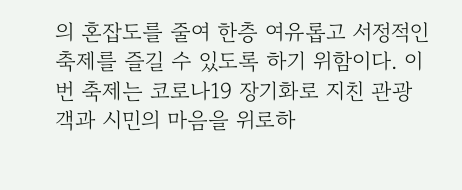의 혼잡도를 줄여 한층 여유롭고 서정적인 축제를 즐길 수 있도록 하기 위함이다. 이번 축제는 코로나19 장기화로 지친 관광객과 시민의 마음을 위로하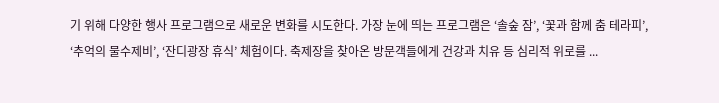기 위해 다양한 행사 프로그램으로 새로운 변화를 시도한다. 가장 눈에 띄는 프로그램은 ‘솔숲 잠’, ‘꽃과 함께 춤 테라피’, ‘추억의 물수제비’, ‘잔디광장 휴식’ 체험이다. 축제장을 찾아온 방문객들에게 건강과 치유 등 심리적 위로를 ...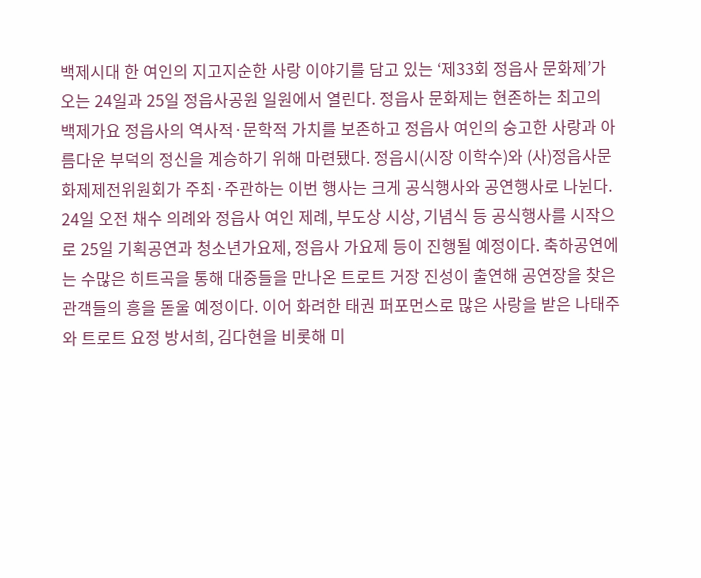백제시대 한 여인의 지고지순한 사랑 이야기를 담고 있는 ‘제33회 정읍사 문화제’가 오는 24일과 25일 정읍사공원 일원에서 열린다. 정읍사 문화제는 현존하는 최고의 백제가요 정읍사의 역사적·문학적 가치를 보존하고 정읍사 여인의 숭고한 사랑과 아름다운 부덕의 정신을 계승하기 위해 마련됐다. 정읍시(시장 이학수)와 (사)정읍사문화제제전위원회가 주최·주관하는 이번 행사는 크게 공식행사와 공연행사로 나뉜다. 24일 오전 채수 의례와 정읍사 여인 제례, 부도상 시상, 기념식 등 공식행사를 시작으로 25일 기획공연과 청소년가요제, 정읍사 가요제 등이 진행될 예정이다. 축하공연에는 수많은 히트곡을 통해 대중들을 만나온 트로트 거장 진성이 출연해 공연장을 찾은 관객들의 흥을 돋울 예정이다. 이어 화려한 태권 퍼포먼스로 많은 사랑을 받은 나태주와 트로트 요정 방서희, 김다현을 비롯해 미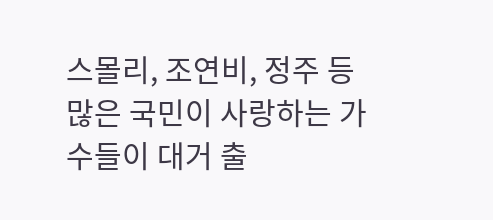스몰리, 조연비, 정주 등 많은 국민이 사랑하는 가수들이 대거 출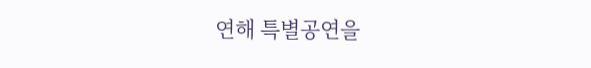연해 특별공연을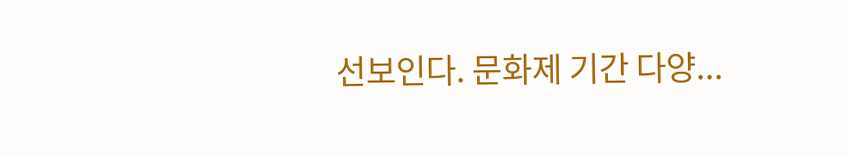선보인다. 문화제 기간 다양...